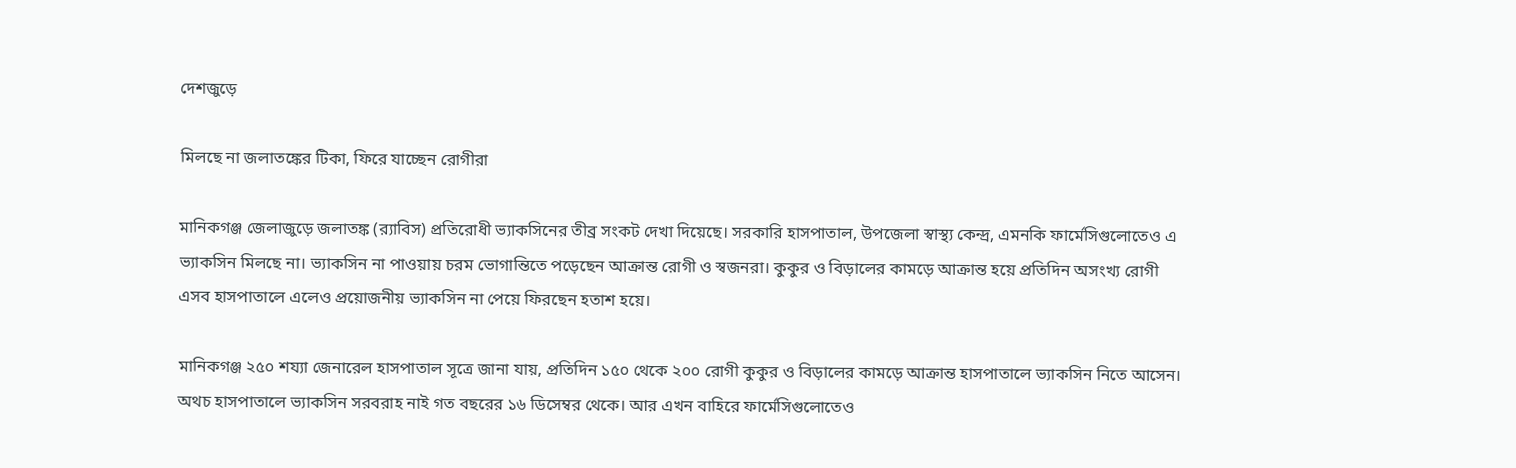দেশজুড়ে

মিলছে না জলাতঙ্কের টিকা, ফিরে যাচ্ছেন রোগীরা

মানিকগঞ্জ জেলাজুড়ে জলাতঙ্ক (র‌্যাবিস) প্রতিরোধী ভ্যাকসিনের তীব্র সংকট দেখা দিয়েছে। সরকারি হাসপাতাল, উপজেলা স্বাস্থ্য কেন্দ্র, এমনকি ফার্মেসিগুলোতেও এ ভ্যাকসিন মিলছে না। ভ্যাকসিন না পাওয়ায় চরম ভোগান্তিতে পড়েছেন আক্রান্ত রোগী ও স্বজনরা। কুকুর ও বিড়ালের কামড়ে আক্রান্ত হয়ে প্রতিদিন অসংখ্য রোগী এসব হাসপাতালে এলেও প্রয়োজনীয় ভ্যাকসিন না পেয়ে ফিরছেন হতাশ হয়ে।

মানিকগঞ্জ ২৫০ শয্যা জেনারেল হাসপাতাল সূত্রে জানা যায়, প্রতিদিন ১৫০ থেকে ২০০ রোগী কুকুর ও বিড়ালের কামড়ে আক্রান্ত হাসপাতালে ভ্যাকসিন নিতে আসেন। অথচ হাসপাতালে ভ্যাকসিন সরবরাহ নাই গত বছরের ১৬ ডিসেম্বর থেকে। আর এখন বাহিরে ফার্মেসিগুলোতেও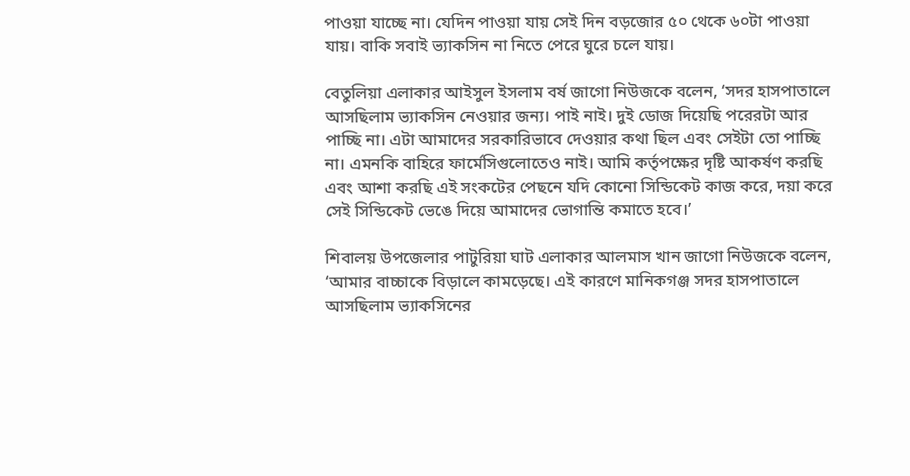পাওয়া যাচ্ছে না। যেদিন পাওয়া যায় সেই দিন বড়জোর ৫০ থেকে ৬০টা পাওয়া যায়। বাকি সবাই ভ্যাকসিন না নিতে পেরে ঘুরে চলে যায়।

বেতুলিয়া এলাকার আইসুল ইসলাম বর্ষ জাগো নিউজকে বলেন, ‘সদর হাসপাতালে আসছিলাম ভ্যাকসিন নেওয়ার জন্য। পাই নাই। দুই ডোজ দিয়েছি পরেরটা আর পাচ্ছি না। এটা আমাদের সরকারিভাবে দেওয়ার কথা ছিল এবং সেইটা তো পাচ্ছি না। এমনকি বাহিরে ফার্মেসিগুলোতেও নাই। আমি কর্তৃপক্ষের দৃষ্টি আকর্ষণ করছি এবং আশা করছি এই সংকটের পেছনে যদি কোনো সিন্ডিকেট কাজ করে, দয়া করে সেই সিন্ডিকেট ভেঙে দিয়ে আমাদের ভোগান্তি কমাতে হবে।’

শিবালয় উপজেলার পাটুরিয়া ঘাট এলাকার আলমাস খান জাগো নিউজকে বলেন, ‘আমার বাচ্চাকে বিড়ালে কামড়েছে। এই কারণে মানিকগঞ্জ সদর হাসপাতালে আসছিলাম ভ্যাকসিনের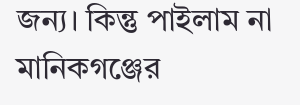জন্য। কিন্তু পাইলাম না মানিকগঞ্জের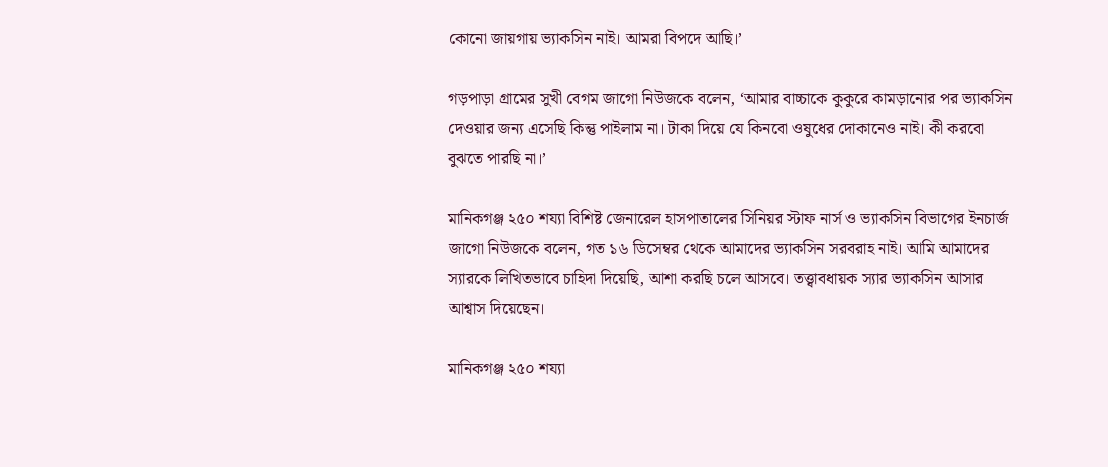কোনো জায়গায় ভ্যাকসিন নাই। আমরা বিপদে আছি।’

গড়পাড়া গ্রামের সুখী বেগম জাগো নিউজকে বলেন, ‘আমার বাচ্চাকে কুকুরে কামড়ানোর পর ভ্যাকসিন দেওয়ার জন্য এসেছি কিন্তু পাইলাম না। টাকা দিয়ে যে কিনবো ওষুধের দোকানেও নাই। কী করবো বুঝতে পারছি না।’

মানিকগঞ্জ ২৫০ শয্যা বিশিষ্ট জেনারেল হাসপাতালের সিনিয়র স্টাফ নার্স ও ভ্যাকসিন বিভাগের ইনচার্জ জাগো নিউজকে বলেন, গত ১৬ ডিসেম্বর থেকে আমাদের ভ্যাকসিন সরবরাহ নাই। আমি আমাদের স্যারকে লিখিতভাবে চাহিদা দিয়েছি, আশা করছি চলে আসবে। তত্ত্বাবধায়ক স্যার ভ্যাকসিন আসার আশ্বাস দিয়েছেন।

মানিকগঞ্জ ২৫০ শয্যা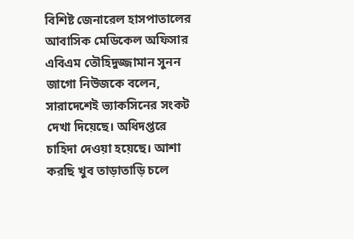বিশিষ্ট জেনারেল হাসপাতালের আবাসিক মেডিকেল অফিসার এবিএম তৌহিদুজ্জামান সুনন জাগো নিউজকে বলেন, সারাদেশেই ভ্যাকসিনের সংকট দেখা দিয়েছে। অধিদপ্তরে চাহিদা দেওয়া হয়েছে। আশা করছি খুব তাড়াতাড়ি চলে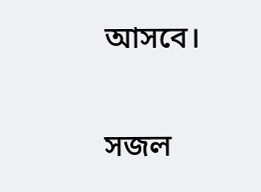আসবে।

সজল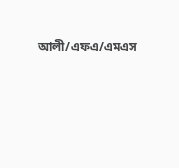আলী/এফএ/এমএস